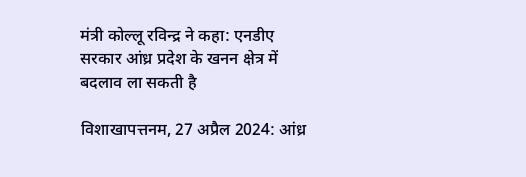मंत्री कोल्लू रविन्द्र ने कहा: एनडीए सरकार आंध्र प्रदेश के खनन क्षेत्र में बदलाव ला सकती है

विशाखापत्तनम, 27 अप्रैल 2024: आंध्र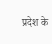प्रदेश के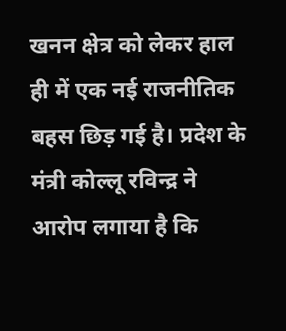खनन क्षेत्र को लेकर हाल ही में एक नई राजनीतिक बहस छिड़ गई है। प्रदेश के मंत्री कोल्लू रविन्द्र ने आरोप लगाया है कि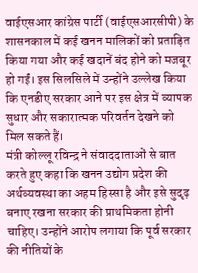वाईएसआर कांग्रेस पार्टी (वाईएसआरसीपी) के शासनकाल में कई खनन मालिकों को प्रताड़ित किया गया और कई खदानें बंद होने को मजबूर हो गईं। इस सिलसिले में उन्होंने उल्लेख किया कि एनडीए सरकार आने पर इस क्षेत्र में व्यापक सुधार और सकारात्मक परिवर्तन देखने को मिल सकते हैं।
मंत्री कोल्लू रविन्द्र ने संवाददाताओं से बात करते हुए कहा कि खनन उद्योग प्रदेश की अर्थव्यवस्था का अहम हिस्सा है और इसे सुदृढ़ बनाए रखना सरकार की प्राथमिकता होनी चाहिए। उन्होंने आरोप लगाया कि पूर्व सरकार की नीतियों के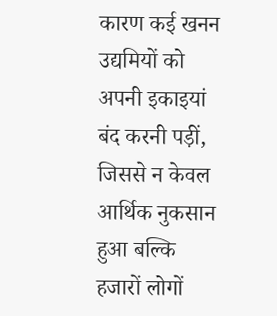कारण कई खनन उद्यमियों को अपनी इकाइयां बंद करनी पड़ीं, जिससे न केवल आर्थिक नुकसान हुआ बल्कि हजारों लोगों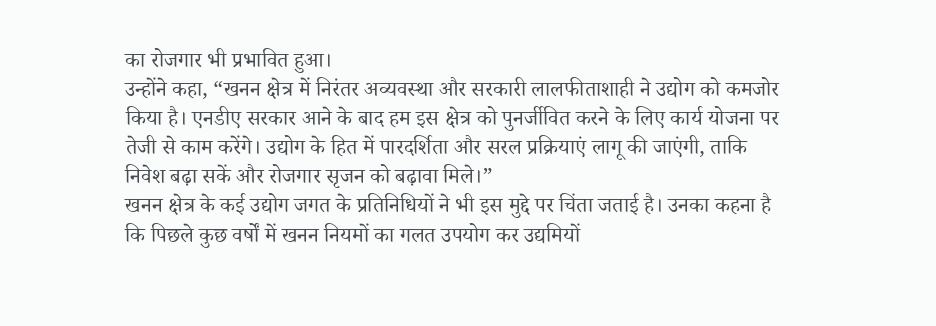का रोजगार भी प्रभावित हुआ।
उन्होंने कहा, “खनन क्षेत्र में निरंतर अव्यवस्था और सरकारी लालफीताशाही ने उद्योग को कमजोर किया है। एनडीए सरकार आने के बाद हम इस क्षेत्र को पुनर्जीवित करने के लिए कार्य योजना पर तेजी से काम करेंगे। उद्योग के हित में पारदर्शिता और सरल प्रक्रियाएं लागू की जाएंगी, ताकि निवेश बढ़ा सकें और रोजगार सृजन को बढ़ावा मिले।”
खनन क्षेत्र के कई उद्योग जगत के प्रतिनिधियों ने भी इस मुद्दे पर चिंता जताई है। उनका कहना है कि पिछले कुछ वर्षों में खनन नियमों का गलत उपयोग कर उद्यमियों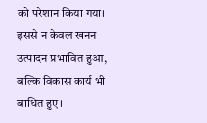को परेशान किया गया। इससे न केवल खनन उत्पादन प्रभावित हुआ, बल्कि विकास कार्य भी बाधित हुए।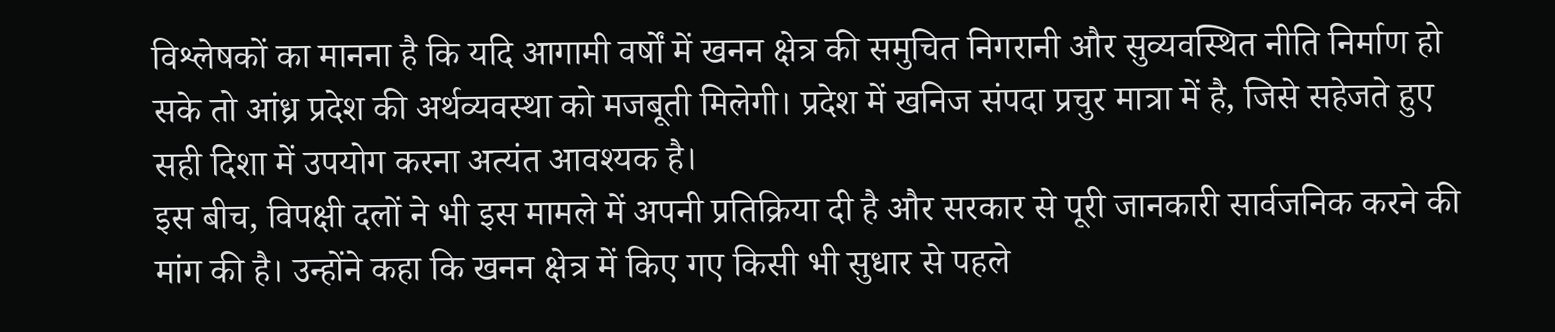विश्लेषकों का मानना है कि यदि आगामी वर्षों में खनन क्षेत्र की समुचित निगरानी और सुव्यवस्थित नीति निर्माण हो सके तो आंध्र प्रदेश की अर्थव्यवस्था को मजबूती मिलेगी। प्रदेश में खनिज संपदा प्रचुर मात्रा में है, जिसे सहेजते हुए सही दिशा में उपयोग करना अत्यंत आवश्यक है।
इस बीच, विपक्षी दलों ने भी इस मामले में अपनी प्रतिक्रिया दी है और सरकार से पूरी जानकारी सार्वजनिक करने की मांग की है। उन्होंने कहा कि खनन क्षेत्र में किए गए किसी भी सुधार से पहले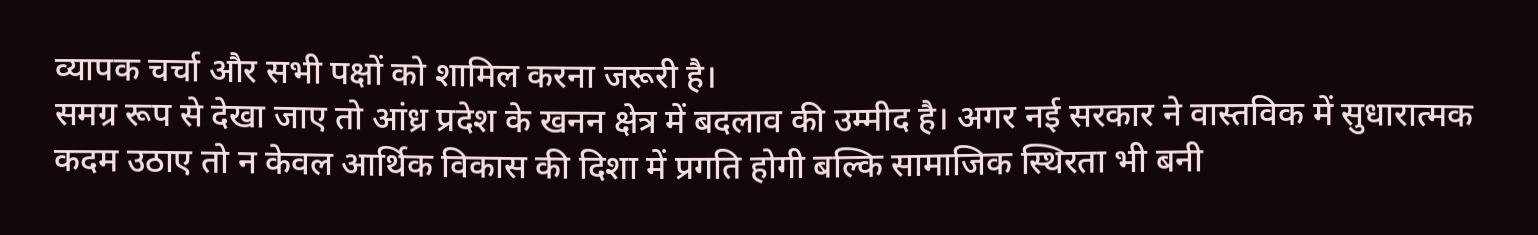व्यापक चर्चा और सभी पक्षों को शामिल करना जरूरी है।
समग्र रूप से देखा जाए तो आंध्र प्रदेश के खनन क्षेत्र में बदलाव की उम्मीद है। अगर नई सरकार ने वास्तविक में सुधारात्मक कदम उठाए तो न केवल आर्थिक विकास की दिशा में प्रगति होगी बल्कि सामाजिक स्थिरता भी बनी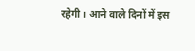रहेगी। आने वाले दिनों में इस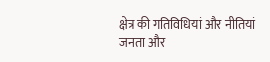क्षेत्र की गतिविधियां और नीतियां जनता और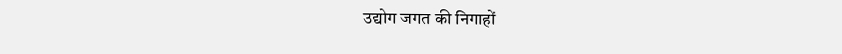उद्योग जगत की निगाहों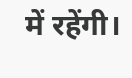में रहेंगी।